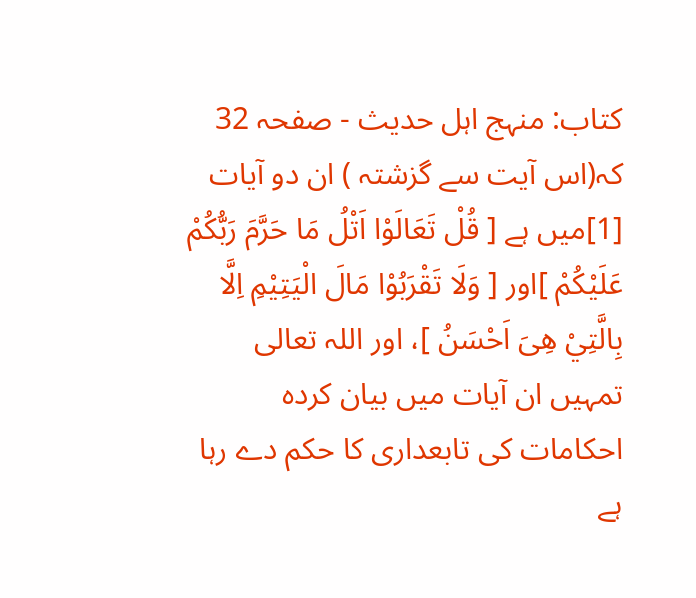کتاب: منہج اہل حدیث - صفحہ 32
کہ(اس آیت سے گزشتہ ) ان دو آیات [1]میں ہے [ قُلْ تَعَالَوْا اَتْلُ مَا حَرَّمَ رَبُّكُمْ عَلَيْكُمْ ]اور [ وَلَا تَقْرَبُوْا مَالَ الْيَتِيْمِ اِلَّا بِالَّتِيْ هِىَ اَحْسَنُ ]، اور اللہ تعالی تمہیں ان آیات میں بیان کردہ احکامات کی تابعداری کا حکم دے رہا ہے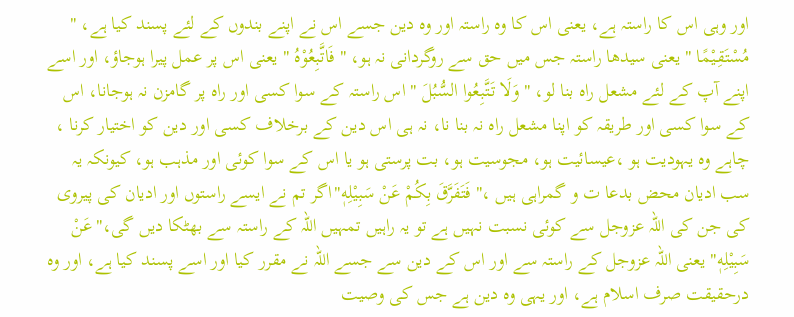اور وہی اس کا راستہ ہے، یعنی اس کا وہ راستہ اور وہ دین جسے اس نے اپنے بندوں کے لئے پسند کیا ہے، " مُسْتَقِـيْمًا " یعنی سیدھا راستہ جس میں حق سے روگردانی نہ ہو، " فَاتَّبِعُوْهُ " یعنی اس پر عمل پیرا ہوجاؤ، اور اسے اپنے آپ کے لئے مشعل راہ بنا لو، " وَلَا تَتَّبِعُوا السُّبُلَ " اس راستہ کے سوا کسی اور راہ پر گامزن نہ ہوجانا، اس کے سوا کسی اور طریقہ کو اپنا مشعل راہ نہ بنا نا، نہ ہی اس دین کے برخلاف کسی اور دین کو اختیار کرنا ، چاہے وہ یہودیت ہو ،عیسائیت ہو، مجوسیت ہو، بت پرستی ہو یا اس کے سوا کوئی اور مذہب ہو، کیونکہ یہ سب ادیان محض بدعا ت و گمراہی ہیں ،" فَتَفَرَّقَ بِكُمْ عَنْ سَبِيْلِهٖ"اگر تم نے ایسے راستوں اور ادیان کی پیروی کی جن کی اللہ عزوجل سے کوئی نسبت نہیں ہے تو یہ راہیں تمہیں اللہ کے راستہ سے بھٹکا دیں گی،"عَنْ سَبِيْلِهٖ" یعنی اللہ عزوجل کے راستہ سے اور اس کے دین سے جسے اللہ نے مقرر کیا اور اسے پسند کیا ہے، اور وہ درحقیقت صرف اسلام ہے، اور یہی وہ دین ہے جس کی وصیت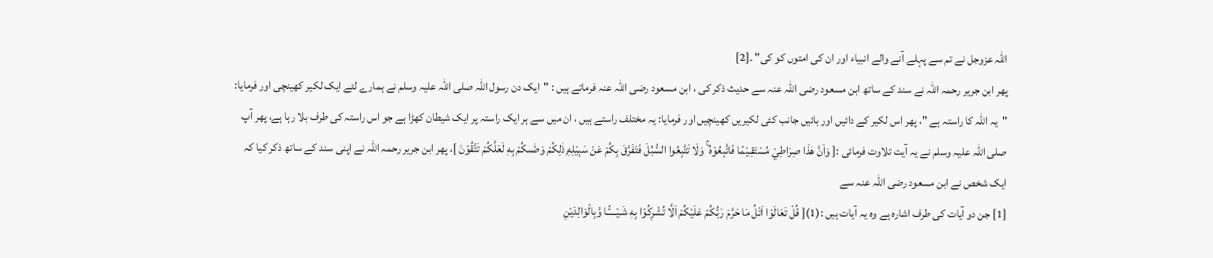اللہ عزوجل نے تم سے پہلے آنے والے انبیاء اور ان کی امتوں کو کی" ۔[2]
پھر ابن جریر رحمہ اللہ نے سند کے ساتھ ابن مسعود رضی اللہ عنہ سے حدیث ذکر کی ، ابن مسعود رضی اللہ عنہ فرماتے ہیں : "ایک دن رسول اللہ صلی اللہ علیہ وسلم نے ہمارے لئے ایک لکیر کھینچی اور فرمایا: "یہ اللہ کا راستہ ہے "، پھر اس لکیر کے دائیں اور بائیں جانب کئی لکیریں کھینچیں اور فرمایا: یہ مختلف راستے ہیں ، ان میں سے ہر ایک راستہ پر ایک شیطان کھڑا ہے جو اس راستہ کی طرف بلا رہا ہے، پھر آپ صلی اللہ علیہ وسلم نے یہ آیت تلاوت فرمائی :[ وَاَنَّ ھٰذَا صِرَاطِيْ مُسْتَقِـيْمًا فَاتَّبِعُوْهُ ۚ وَلَا تَتَّبِعُوا السُّبُلَ فَتَفَرَّقَ بِكُمْ عَنْ سَبِيْلِهٖ ۭذٰلِكُمْ وَصّٰىكُمْ بِهٖ لَعَلَّكُمْ تَتَّقُوْنَ ]، پھر ابن جریر رحمہ اللہ نے اپنی سند کے ساتھ ذکر کیا کہ ایک شخص نے ابن مسعود رضی اللہ عنہ سے
[1] جن دو آیات کی طرف اشارہ ہے وہ یہ آیات ہیں :(1)[ قُلْ تَعَالَوْا اَتْلُ مَا حَرَّمَ رَبُّكُمْ عَلَيْكُمْ اَلَّا تُشْرِكُوْا بِهٖ شَـيْــــًٔـا وَّبِالْوَالِدَيْنِ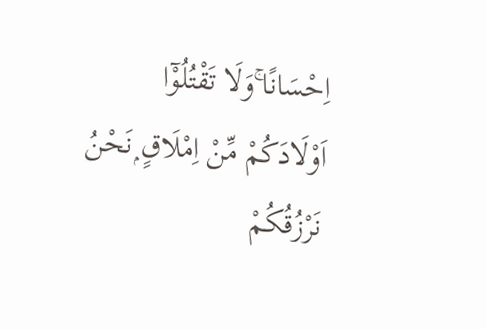اِحْسَانًا ۚوَلَا تَقْتُلُوْٓا اَوْلَادَكُمْ مِّنْ اِمْلَاقٍ ۭنَحْنُ نَرْزُقُكُمْ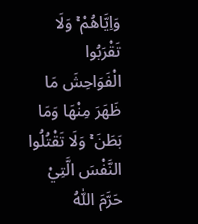وَاِيَّاهُمْ ۚ وَلَا تَقْرَبُوا الْفَوَاحِشَ مَا ظَهَرَ مِنْهَا وَمَا بَطَنَ ۚ وَلَا تَقْتُلُوا النَّفْسَ الَّتِيْ حَرَّمَ اللّٰهُ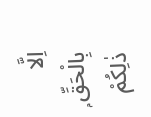اِلَّا بِالْحَقِّ ۭ ذٰلِكُمْ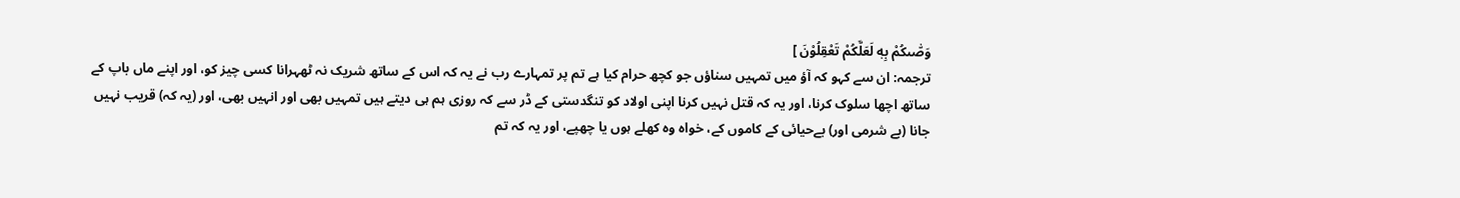وَصّٰىكُمْ بِهٖ لَعَلَّكُمْ تَعْقِلُوْنَ ]
ترجمہ: ان سے کہو کہ آؤ میں تمہیں سناؤں جو کچھ حرام کیا ہے تم پر تمہارے رب نے یہ کہ اس کے ساتھ شریک نہ ٹھہرانا کسی چیز کو، اور اپنے ماں باپ کے ساتھ اچھا سلوک کرنا، اور یہ کہ قتل نہیں کرنا اپنی اولاد کو تنگدستی کے ڈر سے کہ روزی ہم ہی دیتے ہیں تمہیں بھی اور انہیں بھی، اور (یہ کہ) قریب نہیں جانا (بے شرمی اور) بےحیائی کے کاموں کے، خواہ وہ کھلے ہوں یا چھپے، اور یہ کہ تم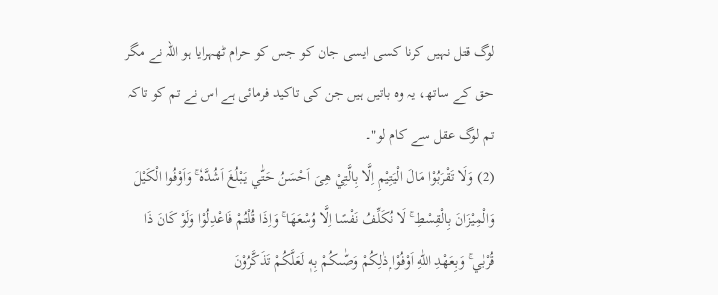لوگ قتل نہیں کرنا کسی ایسی جان کو جس کو حرام ٹھہرایا ہو اللہ نے مگر حق کے ساتھ، یہ وہ باتیں ہیں جن کی تاکید فرمائی ہے اس نے تم کو تاکہ تم لوگ عقل سے کام لو"۔
(2) وَلَا تَقْرَبُوْا مَالَ الْيَتِيْمِ اِلَّا بِالَّتِيْ هِىَ اَحْسَنُ حَتّٰي يَبْلُغَ اَشُدَّهٗ ۚ وَاَوْفُوا الْكَيْلَ وَالْمِيْزَانَ بِالْقِسْطِ ۚ لَا نُكَلِّفُ نَفْسًا اِلَّا وُسْعَهَا ۚ وَاِذَا قُلْتُمْ فَاعْدِلُوْا وَلَوْ كَانَ ذَا قُرْبٰي ۚ وَبِعَهْدِ اللّٰهِ اَوْفُوْا ۭذٰلِكُمْ وَصّٰىكُمْ بِهٖ لَعَلَّكُمْ تَذَكَّرُوْنَ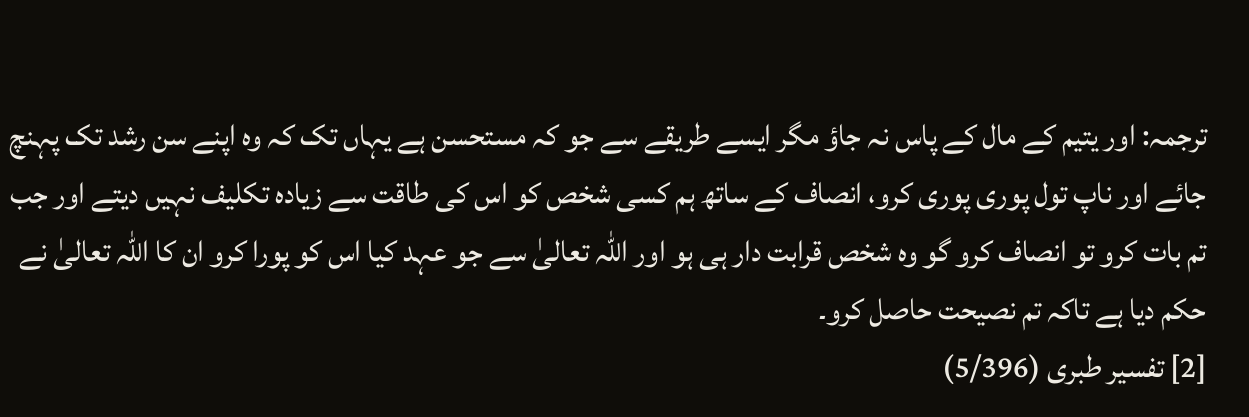ترجمہ: اور یتیم کے مال کے پاس نہ جاؤ مگر ایسے طریقے سے جو کہ مستحسن ہے یہاں تک کہ وہ اپنے سن رشد تک پہنچ جائے اور ناپ تول پوری پوری کرو، انصاف کے ساتھ ہم کسی شخص کو اس کی طاقت سے زیادہ تکلیف نہیں دیتے اور جب تم بات کرو تو انصاف کرو گو وہ شخص قرابت دار ہی ہو اور اللہ تعالیٰ سے جو عہد کیا اس کو پورا کرو ان کا اللہ تعالیٰ نے حکم دیا ہے تاکہ تم نصیحت حاصل کرو۔
[2] تفسیر طبری (5/396)